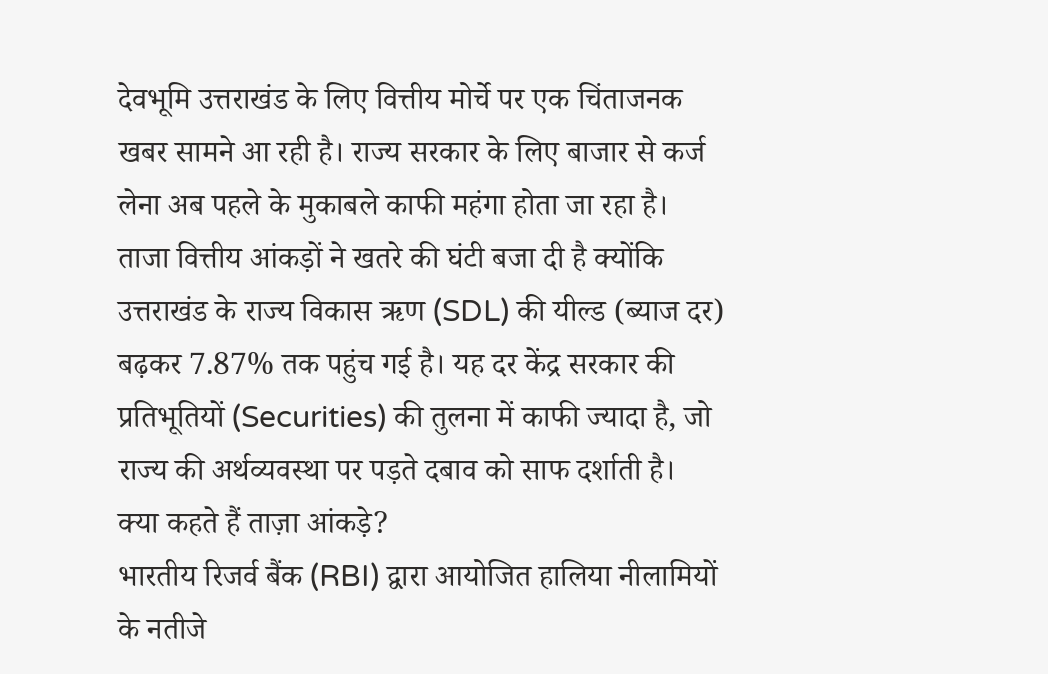देवभूमि उत्तराखंड के लिए वित्तीय मोर्चे पर एक चिंताजनक खबर सामने आ रही है। राज्य सरकार के लिए बाजार से कर्ज लेना अब पहले के मुकाबले काफी महंगा होता जा रहा है। ताजा वित्तीय आंकड़ों ने खतरे की घंटी बजा दी है क्योंकि उत्तराखंड के राज्य विकास ऋण (SDL) की यील्ड (ब्याज दर) बढ़कर 7.87% तक पहुंच गई है। यह दर केंद्र सरकार की प्रतिभूतियों (Securities) की तुलना में काफी ज्यादा है, जो राज्य की अर्थव्यवस्था पर पड़ते दबाव को साफ दर्शाती है।
क्या कहते हैं ताज़ा आंकड़े?
भारतीय रिजर्व बैंक (RBI) द्वारा आयोजित हालिया नीलामियों के नतीजे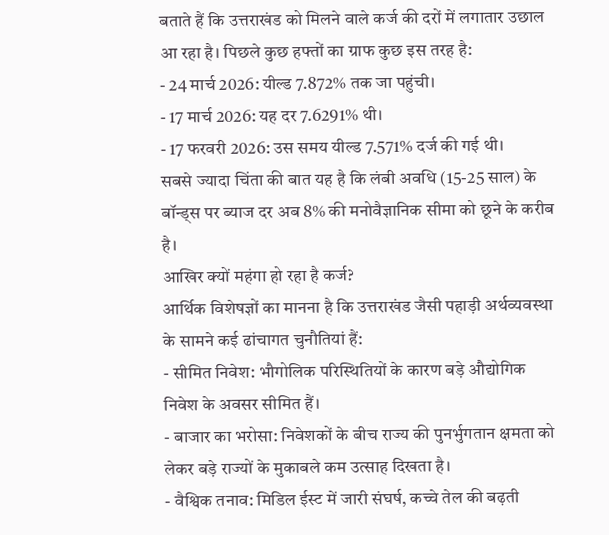बताते हैं कि उत्तराखंड को मिलने वाले कर्ज की दरों में लगातार उछाल आ रहा है। पिछले कुछ हफ्तों का ग्राफ कुछ इस तरह है:
- 24 मार्च 2026: यील्ड 7.872% तक जा पहुंची।
- 17 मार्च 2026: यह दर 7.6291% थी।
- 17 फरवरी 2026: उस समय यील्ड 7.571% दर्ज की गई थी।
सबसे ज्यादा चिंता की बात यह है कि लंबी अवधि (15-25 साल) के बॉन्ड्स पर ब्याज दर अब 8% की मनोवैज्ञानिक सीमा को छूने के करीब है।
आखिर क्यों महंगा हो रहा है कर्ज?
आर्थिक विशेषज्ञों का मानना है कि उत्तराखंड जैसी पहाड़ी अर्थव्यवस्था के सामने कई ढांचागत चुनौतियां हैं:
- सीमित निवेश: भौगोलिक परिस्थितियों के कारण बड़े औद्योगिक निवेश के अवसर सीमित हैं।
- बाजार का भरोसा: निवेशकों के बीच राज्य की पुनर्भुगतान क्षमता को लेकर बड़े राज्यों के मुकाबले कम उत्साह दिखता है।
- वैश्विक तनाव: मिडिल ईस्ट में जारी संघर्ष, कच्चे तेल की बढ़ती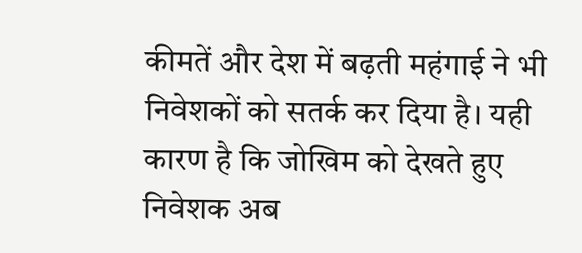कीमतें और देश में बढ़ती महंगाई ने भी निवेशकों को सतर्क कर दिया है। यही कारण है कि जोखिम को देखते हुए निवेशक अब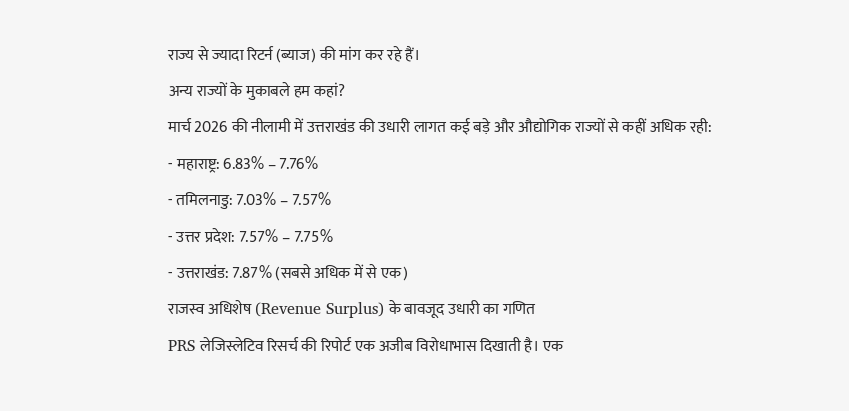राज्य से ज्यादा रिटर्न (ब्याज) की मांग कर रहे हैं।
अन्य राज्यों के मुकाबले हम कहां?
मार्च 2026 की नीलामी में उत्तराखंड की उधारी लागत कई बड़े और औद्योगिक राज्यों से कहीं अधिक रही:
- महाराष्ट्र: 6.83% – 7.76%
- तमिलनाडु: 7.03% – 7.57%
- उत्तर प्रदेश: 7.57% – 7.75%
- उत्तराखंड: 7.87% (सबसे अधिक में से एक)
राजस्व अधिशेष (Revenue Surplus) के बावजूद उधारी का गणित
PRS लेजिस्लेटिव रिसर्च की रिपोर्ट एक अजीब विरोधाभास दिखाती है। एक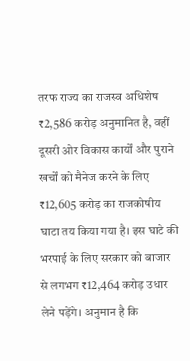तरफ राज्य का राजस्व अधिशेष ₹2,586 करोड़ अनुमानित है, वहीं दूसरी ओर विकास कार्यों और पुराने खर्चों को मैनेज करने के लिए ₹12,605 करोड़ का राजकोषीय घाटा तय किया गया है। इस घाटे की भरपाई के लिए सरकार को बाजार से लगभग ₹12,464 करोड़ उधार लेने पड़ेंगे। अनुमान है कि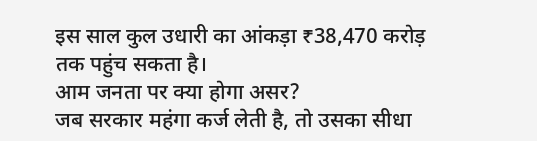इस साल कुल उधारी का आंकड़ा ₹38,470 करोड़ तक पहुंच सकता है।
आम जनता पर क्या होगा असर?
जब सरकार महंगा कर्ज लेती है, तो उसका सीधा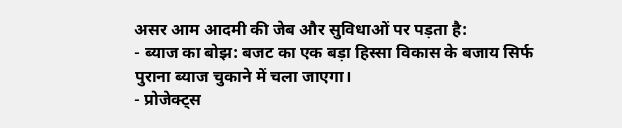असर आम आदमी की जेब और सुविधाओं पर पड़ता है:
- ब्याज का बोझ: बजट का एक बड़ा हिस्सा विकास के बजाय सिर्फ पुराना ब्याज चुकाने में चला जाएगा।
- प्रोजेक्ट्स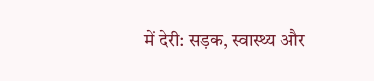में देरी: सड़क, स्वास्थ्य और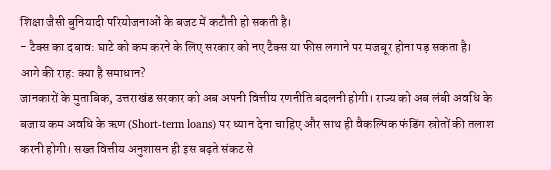शिक्षा जैसी बुनियादी परियोजनाओं के बजट में कटौती हो सकती है।
- टैक्स का दबाव: घाटे को कम करने के लिए सरकार को नए टैक्स या फीस लगाने पर मजबूर होना पड़ सकता है।
आगे की राह: क्या है समाधान?
जानकारों के मुताबिक, उत्तराखंड सरकार को अब अपनी वित्तीय रणनीति बदलनी होगी। राज्य को अब लंबी अवधि के बजाय कम अवधि के ऋण (Short-term loans) पर ध्यान देना चाहिए और साथ ही वैकल्पिक फंडिंग स्रोतों की तलाश करनी होगी। सख्त वित्तीय अनुशासन ही इस बढ़ते संकट से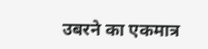उबरने का एकमात्र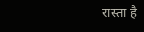रास्ता है